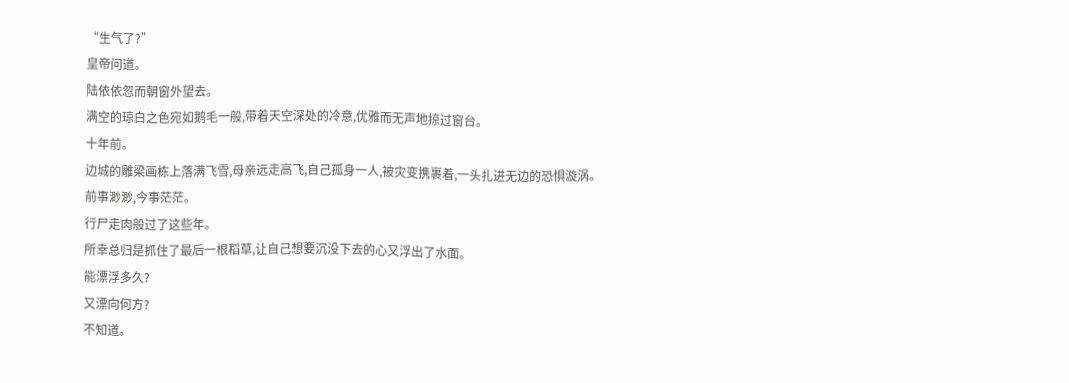“生气了?”
皇帝问道。
陆依依忽而朝窗外望去。
满空的琼白之色宛如鹅毛一般,带着天空深处的冷意,优雅而无声地掠过窗台。
十年前。
边城的雕梁画栋上落满飞雪,母亲远走高飞,自己孤身一人,被灾变携裹着,一头扎进无边的恐惧漩涡。
前事渺渺,今事茫茫。
行尸走肉般过了这些年。
所幸总归是抓住了最后一根稻草,让自己想要沉没下去的心又浮出了水面。
能漂浮多久?
又漂向何方?
不知道。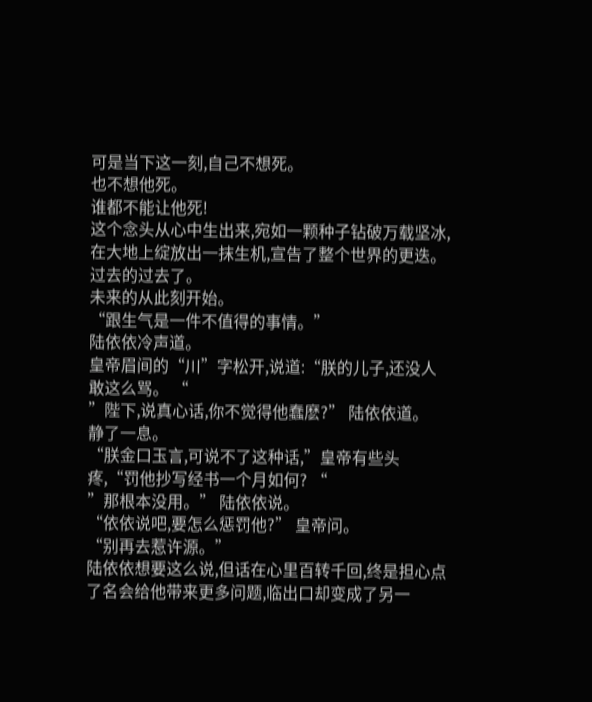可是当下这一刻,自己不想死。
也不想他死。
谁都不能让他死!
这个念头从心中生出来,宛如一颗种子钻破万载坚冰,在大地上绽放出一抹生机,宣告了整个世界的更迭。
过去的过去了。
未来的从此刻开始。
“跟生气是一件不值得的事情。”
陆依依冷声道。
皇帝眉间的“川”字松开,说道:“朕的儿子,还没人敢这么骂。 “
”陛下,说真心话,你不觉得他蠢麽?” 陆依依道。
静了一息。
“朕金口玉言,可说不了这种话,”皇帝有些头疼,“罚他抄写经书一个月如何? “
”那根本没用。” 陆依依说。
“依依说吧,要怎么惩罚他?” 皇帝问。
“别再去惹许源。”
陆依依想要这么说,但话在心里百转千回,终是担心点了名会给他带来更多问题,临出口却变成了另一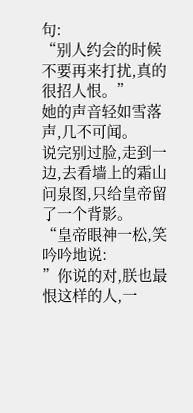句:
“别人约会的时候不要再来打扰,真的很招人恨。”
她的声音轻如雪落声,几不可闻。
说完别过脸,走到一边,去看墙上的霜山问泉图,只给皇帝留了一个背影。
“皇帝眼神一松,笑吟吟地说:
”你说的对,朕也最恨这样的人,一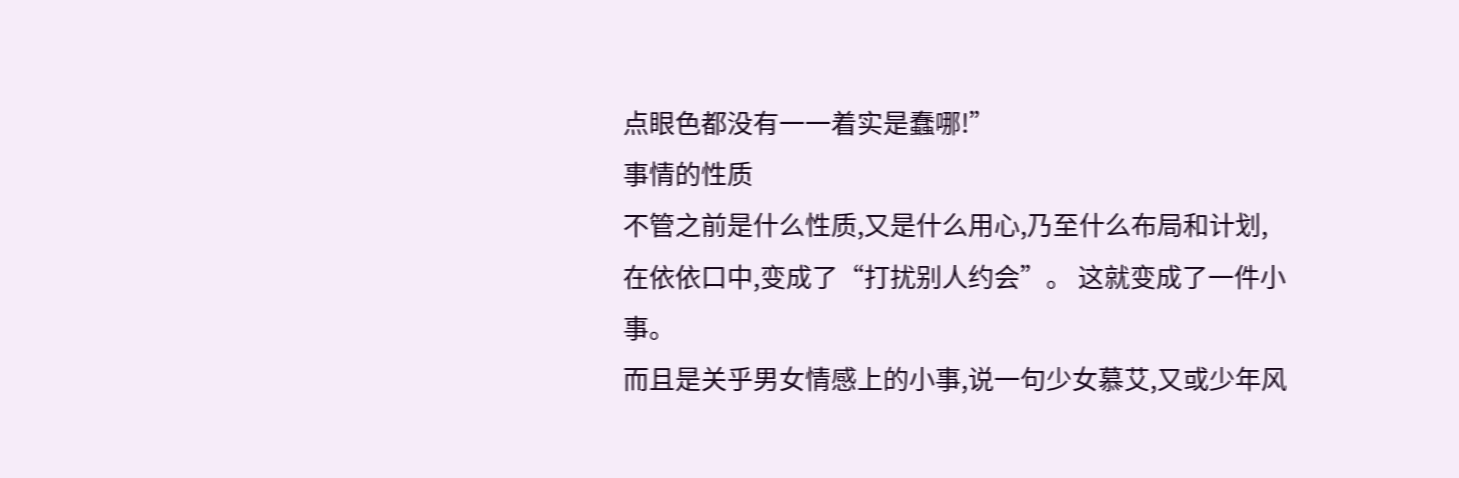点眼色都没有一一着实是蠢哪!”
事情的性质
不管之前是什么性质,又是什么用心,乃至什么布局和计划,在依依口中,变成了“打扰别人约会”。 这就变成了一件小事。
而且是关乎男女情感上的小事,说一句少女慕艾,又或少年风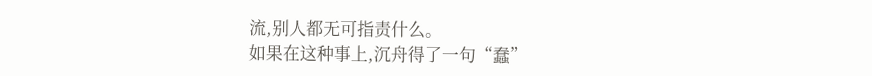流,别人都无可指责什么。
如果在这种事上,沉舟得了一句“蠢”